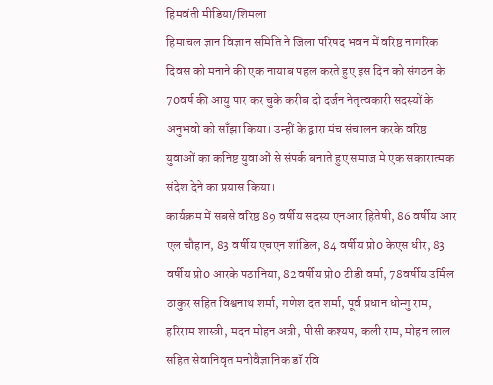हिमवंती मीडिया/शिमला
हिमाचल ज्ञान विज्ञान समिति ने जिला परिषद भवन में वरिष्ठ नागरिक दिवस को मनाने की एक नायाब पहल करते हुए इस दिन को संगठन के 70वर्ष की आयु पार कर चुके करीब दो दर्जन नेतृत्वकारी सदस्यों के अनुभवो को साँझा किया। उन्हीं के द्वारा मंच संचालन करके वरिष्ठ युवाओं का कनिष्ट युवाओं से संपर्क बनाते हुए समाज मे एक सकारात्मक संदेश देने का प्रयास किया।
कार्यक्रम में सबसे वरिष्ठ 89 वर्षीय सदस्य एनआर हितेषी, 86 वर्षीय आर एल चौहान, 83 वर्षीय एचएन शांडिल, 84 वर्षीय प्रो0 केएस धीर, 83 वर्षीय प्रो0 आरके पठानिया, 82वर्षीय प्रो0 टीडी वर्मा, 78वर्षीय उर्मिल ठाकुर सहित विश्वनाथ शर्मा, गणेश दत शर्मा, पूर्व प्रधान धोन्गु राम, हरिराम शास्त्री, मदन मोहन अत्री, पीसी कश्यप, कली राम, मोहन लाल सहित सेवानिवृत मनोवैज्ञानिक डॉ रवि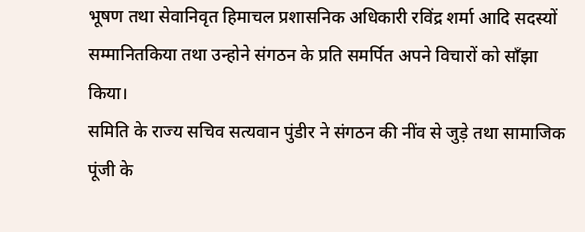भूषण तथा सेवानिवृत हिमाचल प्रशासनिक अधिकारी रविंद्र शर्मा आदि सदस्यों सम्मानितकिया तथा उन्होने संगठन के प्रति समर्पित अपने विचारों को साँझा किया।
समिति के राज्य सचिव सत्यवान पुंडीर ने संगठन की नींव से जुड़े तथा सामाजिक पूंजी के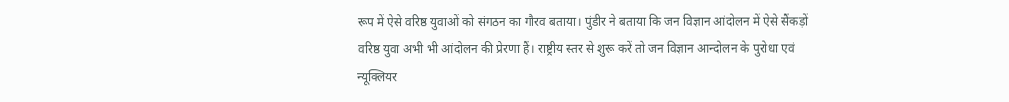रूप में ऐसे वरिष्ठ युवाओं को संगठन का गौरव बताया। पुंडीर ने बताया कि जन विज्ञान आंदोलन में ऐसे सैंकड़ों वरिष्ठ युवा अभी भी आंदोलन की प्रेरणा हैं। राष्ट्रीय स्तर से शुरू करें तो जन विज्ञान आन्दोलन के पुरोधा एवं न्यूक्लियर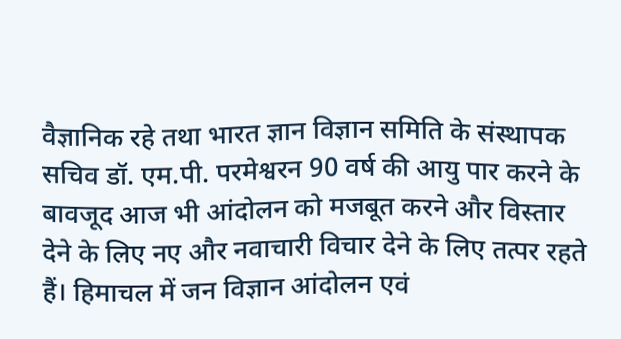वैज्ञानिक रहे तथा भारत ज्ञान विज्ञान समिति के संस्थापक सचिव डॉ. एम.पी. परमेश्वरन 90 वर्ष की आयु पार करने के बावजूद आज भी आंदोलन को मजबूत करने और विस्तार देने के लिए नए और नवाचारी विचार देने के लिए तत्पर रहते हैं। हिमाचल में जन विज्ञान आंदोलन एवं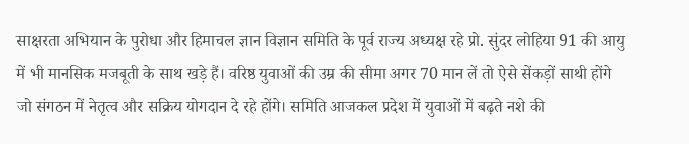साक्षरता अभियान के पुरोधा और हिमाचल ज्ञान विज्ञान समिति के पूर्व राज्य अध्यक्ष रहे प्रो. सुंदर लोहिया 91 की आयु में भी मानसिक मजबूती के साथ खड़े हैं। वरिष्ठ युवाओं की उम्र की सीमा अगर 70 मान लें तो ऐसे सेंकड़ों साथी होंगे जो संगठन में नेतृत्व और सक्रिय योगदान दे रहे होंगे। समिति आजकल प्रदेश में युवाओं में बढ़ते नशे की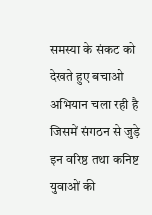समस्या के संकट को देखते हुए बचाओ अभियान चला रही है जिसमें संगठन से जुड़े इन वरिष्ठ तथा कनिष्ट युवाओं की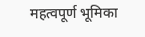महत्वपूर्ण भूमिका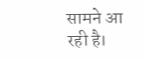सामने आ रही है।